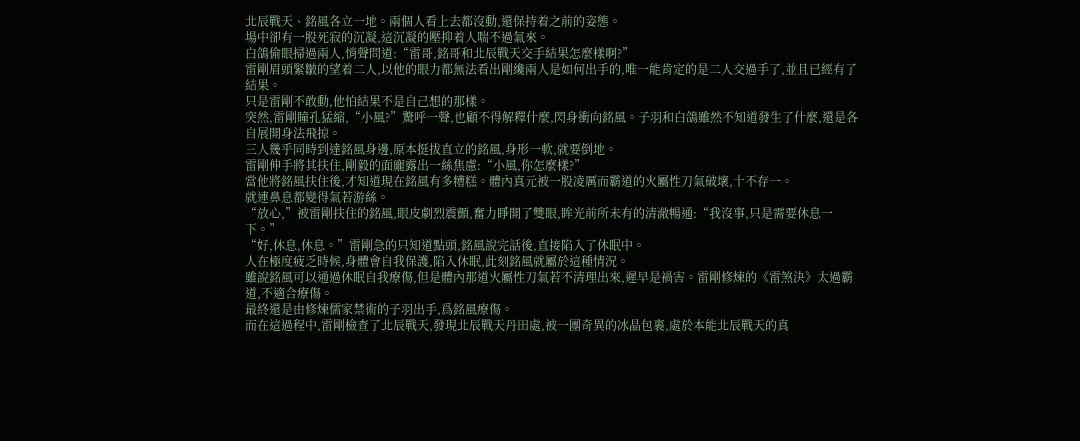北辰戰天、銘風各立一地。兩個人看上去都沒動,還保持着之前的姿態。
場中卻有一股死寂的沉凝,這沉凝的壓抑着人喘不過氣來。
白鴿偷眼掃過兩人,悄聲問道:“雷哥,銘哥和北辰戰天交手結果怎麼樣啊?”
雷剛眉頭緊皺的望着二人,以他的眼力都無法看出剛纔兩人是如何出手的,唯一能肯定的是二人交過手了,並且已經有了結果。
只是雷剛不敢動,他怕結果不是自己想的那樣。
突然,雷剛瞳孔猛縮,“小風?”驚呼一聲,也顧不得解釋什麼,閃身衝向銘風。子羽和白鴿雖然不知道發生了什麼,還是各自展開身法飛掠。
三人幾乎同時到達銘風身邊,原本挺拔直立的銘風,身形一軟,就要倒地。
雷剛伸手將其扶住,剛毅的面龐露出一絲焦慮:“小風,你怎麼樣?”
當他將銘風扶住後,才知道現在銘風有多糟糕。體內真元被一股凌厲而霸道的火屬性刀氣破壞,十不存一。
就連鼻息都變得氣若游絲。
“放心,”被雷剛扶住的銘風,眼皮劇烈震顫,奮力睜開了雙眼,眸光前所未有的清澈暢通:“我沒事,只是需要休息一下。”
“好,休息,休息。”雷剛急的只知道點頭,銘風說完話後,直接陷入了休眠中。
人在極度疲乏時候,身體會自我保護,陷入休眠,此刻銘風就屬於這種情況。
雖說銘風可以通過休眠自我療傷,但是體內那道火屬性刀氣若不清理出來,遲早是禍害。雷剛修煉的《雷煞決》太過霸道,不適合療傷。
最終還是由修煉儒家禁術的子羽出手,爲銘風療傷。
而在這過程中,雷剛檢查了北辰戰天,發現北辰戰天丹田處,被一團奇異的冰晶包裹,處於本能北辰戰天的真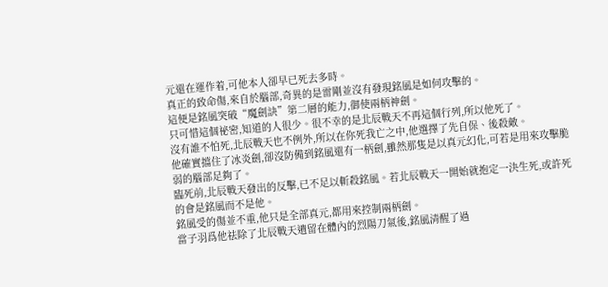元還在運作着,可他本人卻早已死去多時。
真正的致命傷,來自於腦部,奇異的是雷剛並沒有發現銘風是如何攻擊的。
這便是銘風突破“魔劍訣”第二層的能力,御使兩柄神劍。
只可惜這個祕密,知道的人很少。很不幸的是北辰戰天不再這個行列,所以他死了。
沒有誰不怕死,北辰戰天也不例外,所以在你死我亡之中,他選擇了先自保、後殺敵。
他確實擋住了冰炎劍,卻沒防備到銘風還有一柄劍,雖然那隻是以真元幻化,可若是用來攻擊脆弱的腦部足夠了。
臨死前,北辰戰天發出的反擊,已不足以斬殺銘風。若北辰戰天一開始就抱定一決生死,或許死的會是銘風而不是他。
銘風受的傷並不重,他只是全部真元,都用來控制兩柄劍。
當子羽爲他祛除了北辰戰天遺留在體內的烈陽刀氣後,銘風清醒了過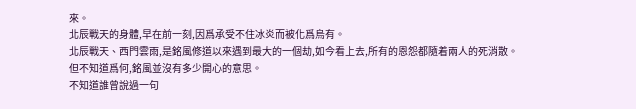來。
北辰戰天的身體,早在前一刻,因爲承受不住冰炎而被化爲烏有。
北辰戰天、西門雲雨,是銘風修道以來遇到最大的一個劫,如今看上去,所有的恩怨都隨着兩人的死消散。
但不知道爲何,銘風並沒有多少開心的意思。
不知道誰曾說過一句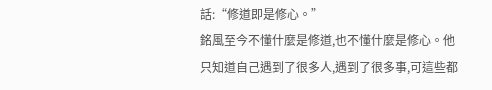話:“修道即是修心。”
銘風至今不懂什麼是修道,也不懂什麼是修心。他只知道自己遇到了很多人,遇到了很多事,可這些都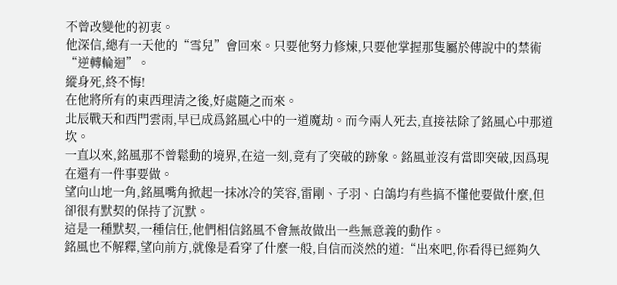不曾改變他的初衷。
他深信,總有一天他的“雪兒”會回來。只要他努力修煉,只要他掌握那隻屬於傳說中的禁術“逆轉輪迴”。
縱身死,終不悔!
在他將所有的東西理清之後,好處隨之而來。
北辰戰天和西門雲雨,早已成爲銘風心中的一道魔劫。而今兩人死去,直接祛除了銘風心中那道坎。
一直以來,銘風那不曾鬆動的境界,在這一刻,竟有了突破的跡象。銘風並沒有當即突破,因爲現在還有一件事要做。
望向山地一角,銘風嘴角掀起一抹冰冷的笑容,雷剛、子羽、白鴿均有些搞不懂他要做什麼,但卻很有默契的保持了沉默。
這是一種默契,一種信任,他們相信銘風不會無故做出一些無意義的動作。
銘風也不解釋,望向前方,就像是看穿了什麼一般,自信而淡然的道:“出來吧,你看得已經夠久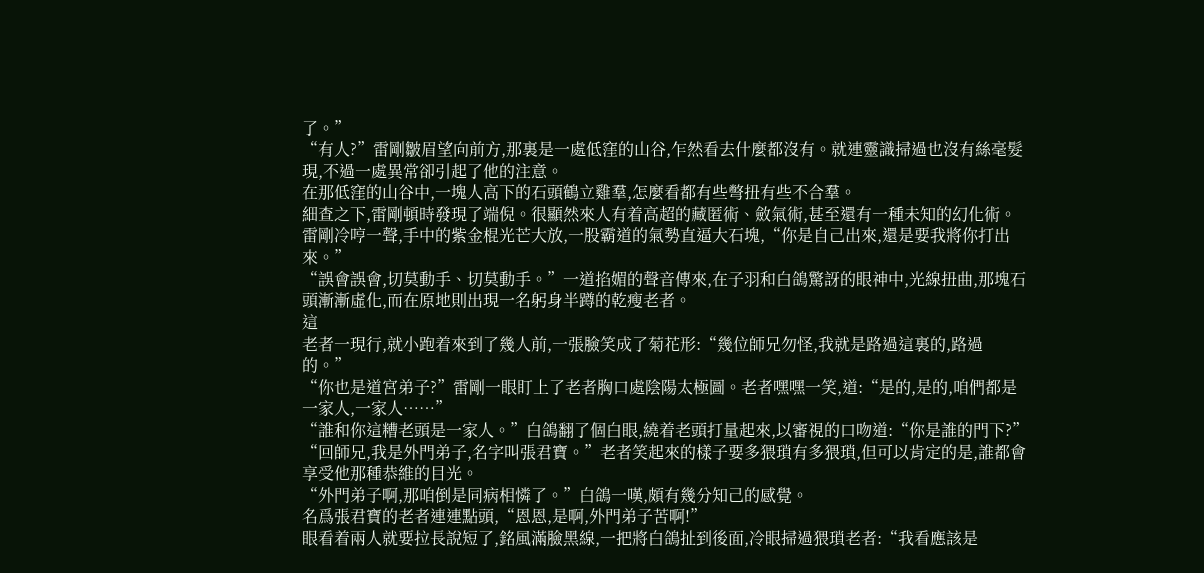了。”
“有人?”雷剛皺眉望向前方,那裏是一處低窪的山谷,乍然看去什麼都沒有。就連靈識掃過也沒有絲毫髮現,不過一處異常卻引起了他的注意。
在那低窪的山谷中,一塊人高下的石頭鶴立雞羣,怎麼看都有些彆扭有些不合羣。
細查之下,雷剛頓時發現了端倪。很顯然來人有着高超的藏匿術、斂氣術,甚至還有一種未知的幻化術。
雷剛冷哼一聲,手中的紫金棍光芒大放,一股霸道的氣勢直逼大石塊,“你是自己出來,還是要我將你打出來。”
“誤會誤會,切莫動手、切莫動手。”一道掐媚的聲音傳來,在子羽和白鴿驚訝的眼神中,光線扭曲,那塊石頭漸漸虛化,而在原地則出現一名躬身半蹲的乾瘦老者。
這
老者一現行,就小跑着來到了幾人前,一張臉笑成了菊花形:“幾位師兄勿怪,我就是路過這裏的,路過的。”
“你也是道宮弟子?”雷剛一眼盯上了老者胸口處陰陽太極圖。老者嘿嘿一笑,道:“是的,是的,咱們都是一家人,一家人……”
“誰和你這糟老頭是一家人。”白鴿翻了個白眼,繞着老頭打量起來,以審視的口吻道:“你是誰的門下?”
“回師兄,我是外門弟子,名字叫張君寶。”老者笑起來的樣子要多猥瑣有多猥瑣,但可以肯定的是,誰都會享受他那種恭維的目光。
“外門弟子啊,那咱倒是同病相憐了。”白鴿一嘆,頗有幾分知己的感覺。
名爲張君寶的老者連連點頭,“恩恩,是啊,外門弟子苦啊!”
眼看着兩人就要拉長說短了,銘風滿臉黑線,一把將白鴿扯到後面,冷眼掃過猥瑣老者:“我看應該是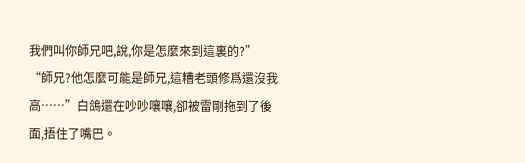我們叫你師兄吧,說,你是怎麼來到這裏的?”
“師兄?他怎麼可能是師兄,這糟老頭修爲還沒我高……”白鴿還在吵吵嚷嚷,卻被雷剛拖到了後面,捂住了嘴巴。